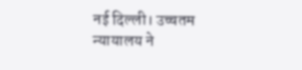नई दिल्ली। उच्चतम न्यायालय ने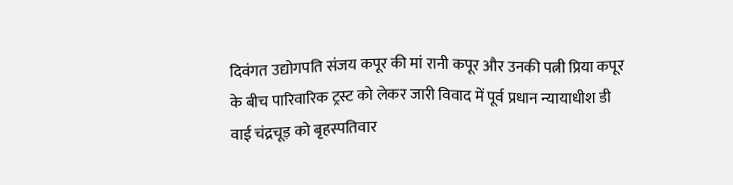दिवंगत उद्योगपति संजय कपूर की मां रानी कपूर और उनकी पत्नी प्रिया कपूर के बीच पारिवारिक ट्रस्ट को लेकर जारी विवाद में पूर्व प्रधान न्यायाधीश डी वाई चंद्रचूड़ को बृहस्पतिवार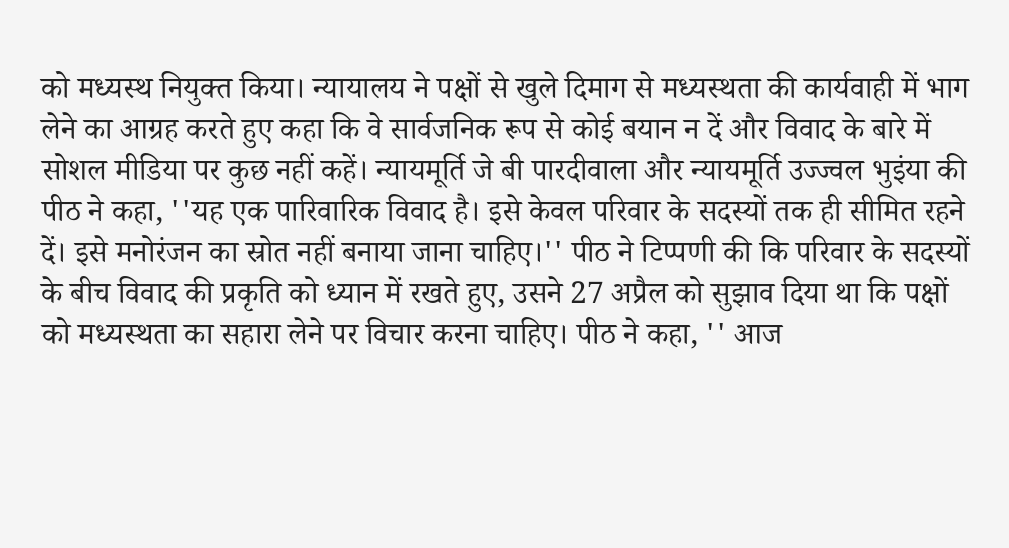को मध्यस्थ नियुक्त किया। न्यायालय ने पक्षों से खुले दिमाग से मध्यस्थता की कार्यवाही में भाग लेने का आग्रह करते हुए कहा कि वे सार्वजनिक रूप से कोई बयान न दें और विवाद के बारे में सोशल मीडिया पर कुछ नहीं कहें। न्यायमूर्ति जे बी पारदीवाला और न्यायमूर्ति उज्ज्वल भुइंया की पीठ ने कहा, ''यह एक पारिवारिक विवाद है। इसे केवल परिवार के सदस्यों तक ही सीमित रहने दें। इसे मनोरंजन का स्रोत नहीं बनाया जाना चाहिए।'' पीठ ने टिप्पणी की कि परिवार के सदस्यों के बीच विवाद की प्रकृति को ध्यान में रखते हुए, उसने 27 अप्रैल को सुझाव दिया था कि पक्षों को मध्यस्थता का सहारा लेने पर विचार करना चाहिए। पीठ ने कहा, '' आज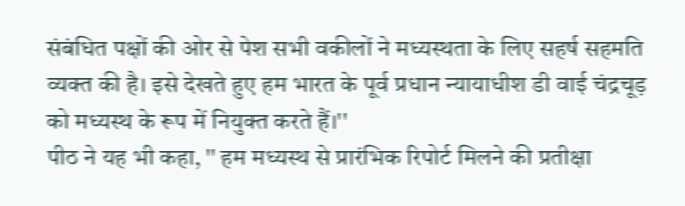संबंधित पक्षों की ओर से पेश सभी वकीलों ने मध्यस्थता के लिए सहर्ष सहमति व्यक्त की है। इसे देखते हुए हम भारत के पूर्व प्रधान न्यायाधीश डी वाई चंद्रचूड़ को मध्यस्थ के रूप में नियुक्त करते हैं।''
पीठ ने यह भी कहा, '' हम मध्यस्थ से प्रारंभिक रिपोर्ट मिलने की प्रतीक्षा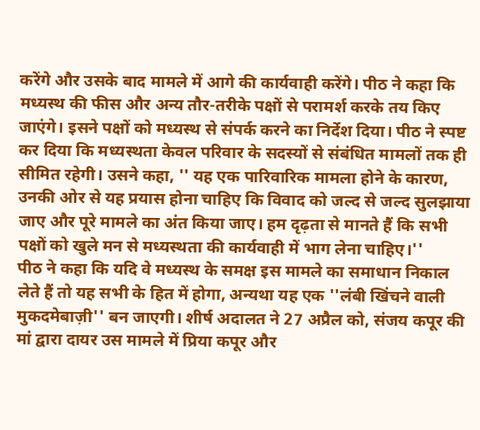करेंगे और उसके बाद मामले में आगे की कार्यवाही करेंगे। पीठ ने कहा कि मध्यस्थ की फीस और अन्य तौर-तरीके पक्षों से परामर्श करके तय किए जाएंगे। इसने पक्षों को मध्यस्थ से संपर्क करने का निर्देश दिया। पीठ ने स्पष्ट कर दिया कि मध्यस्थता केवल परिवार के सदस्यों से संबंधित मामलों तक ही सीमित रहेगी। उसने कहा, '' यह एक पारिवारिक मामला होने के कारण, उनकी ओर से यह प्रयास होना चाहिए कि विवाद को जल्द से जल्द सुलझाया जाए और पूरे मामले का अंत किया जाए। हम दृढ़ता से मानते हैं कि सभी पक्षों को खुले मन से मध्यस्थता की कार्यवाही में भाग लेना चाहिए।''
पीठ ने कहा कि यदि वे मध्यस्थ के समक्ष इस मामले का समाधान निकाल लेते हैं तो यह सभी के हित में होगा, अन्यथा यह एक ''लंबी खिंचने वाली मुकदमेबाज़ी'' बन जाएगी। शीर्ष अदालत ने 27 अप्रैल को, संजय कपूर की मां द्वारा दायर उस मामले में प्रिया कपूर और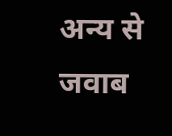अन्य से जवाब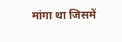मांगा था जिसमें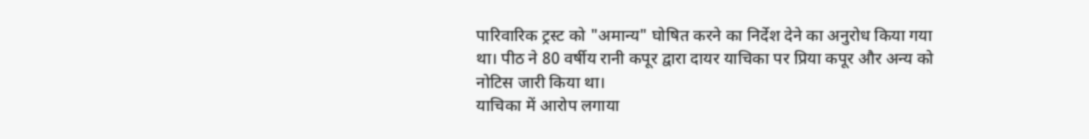पारिवारिक ट्रस्ट को "अमान्य" घोषित करने का निर्देश देने का अनुरोध किया गया था। पीठ ने 80 वर्षीय रानी कपूर द्वारा दायर याचिका पर प्रिया कपूर और अन्य को नोटिस जारी किया था।
याचिका में आरोप लगाया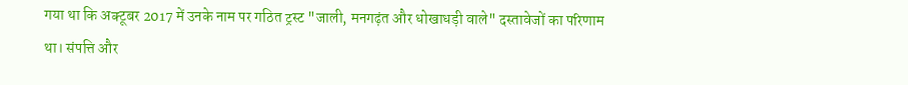गया था कि अक्टूबर 2017 में उनके नाम पर गठित ट्रस्ट "जाली, मनगढ़ंत और धोखाधड़ी वाले" दस्तावेजों का परिणाम था। संपत्ति और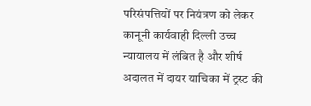परिसंपत्तियों पर नियंत्रण को लेकर कानूनी कार्यवाही दिल्ली उच्च न्यायालय में लंबित है और शीर्ष अदालत में दायर याचिका में ट्रस्ट की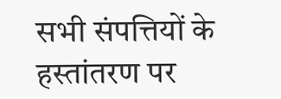सभी संपत्तियों के हस्तांतरण पर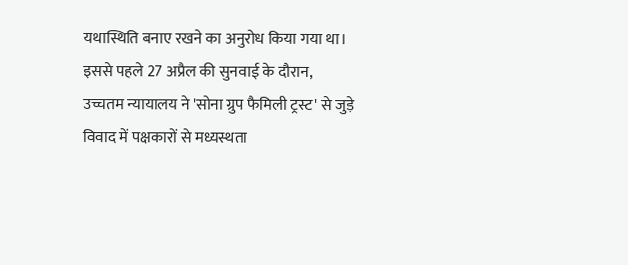यथास्थिति बनाए रखने का अनुरोध किया गया था। इससे पहले 27 अप्रैल की सुनवाई के दौरान, उच्चतम न्यायालय ने 'सोना ग्रुप फैमिली ट्रस्ट' से जुड़े विवाद में पक्षकारों से मध्यस्थता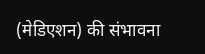(मेडिएशन) की संभावना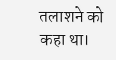तलाशने को कहा था।